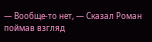— Вообще-то нет, — Сказал Роман поймав взгляд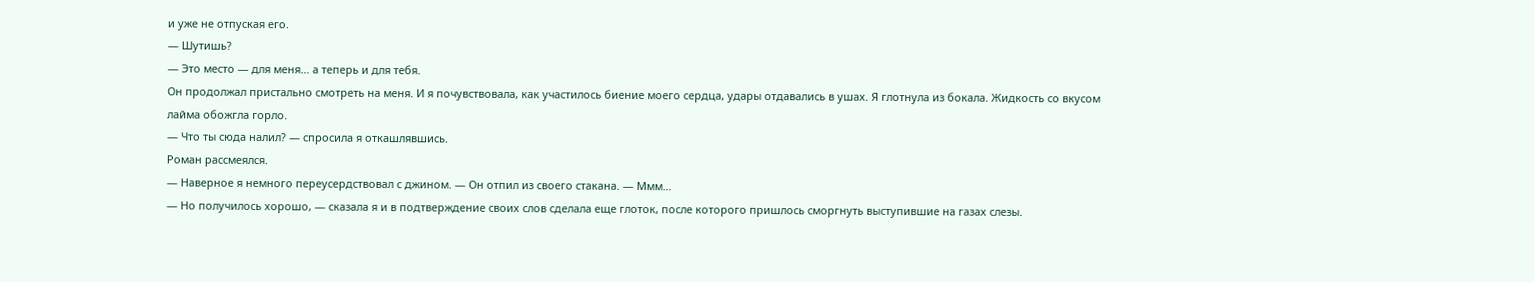и уже не отпуская его.
— Шутишь?
— Это место — для меня… а теперь и для тебя.
Он продолжал пристально смотреть на меня. И я почувствовала, как участилось биение моего сердца, удары отдавались в ушах. Я глотнула из бокала. Жидкость со вкусом лайма обожгла горло.
— Что ты сюда налил? — спросила я откашлявшись.
Роман рассмеялся.
— Наверное я немного переусердствовал с джином. — Он отпил из своего стакана. — Ммм…
— Но получилось хорошо, — сказала я и в подтверждение своих слов сделала еще глоток, после которого пришлось сморгнуть выступившие на газах слезы.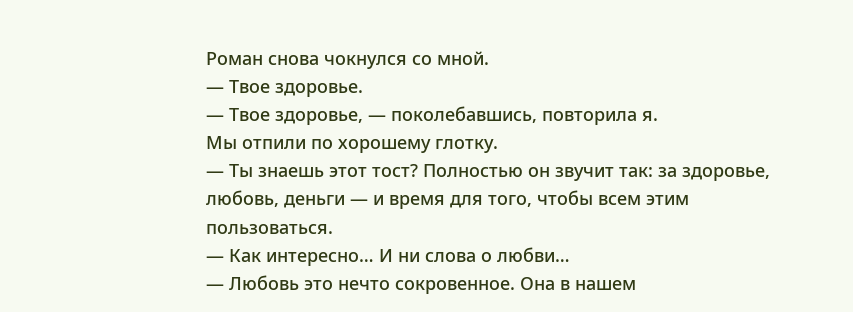Роман снова чокнулся со мной.
— Твое здоровье.
— Твое здоровье, — поколебавшись, повторила я.
Мы отпили по хорошему глотку.
— Ты знаешь этот тост? Полностью он звучит так: за здоровье, любовь, деньги — и время для того, чтобы всем этим пользоваться.
— Как интересно… И ни слова о любви…
— Любовь это нечто сокровенное. Она в нашем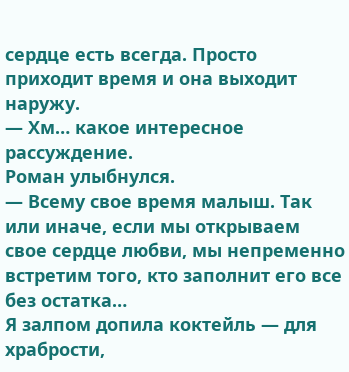сердце есть всегда. Просто приходит время и она выходит наружу.
— Хм… какое интересное рассуждение.
Роман улыбнулся.
— Всему свое время малыш. Так или иначе, если мы открываем свое сердце любви, мы непременно встретим того, кто заполнит его все без остатка…
Я залпом допила коктейль — для храбрости,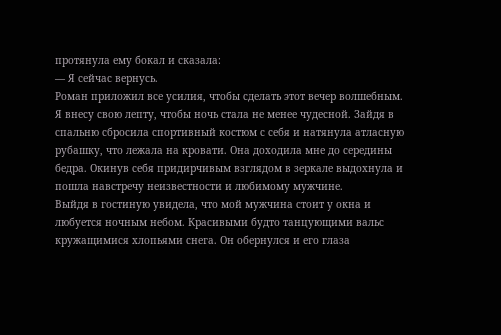протянула ему бокал и сказала:
— Я сейчас вернусь.
Роман приложил все усилия, чтобы сделать этот вечер волшебным. Я внесу свою лепту, чтобы ночь стала не менее чудесной. Зайдя в спальню сбросила спортивный костюм с себя и натянула атласную рубашку, что лежала на кровати. Она доходила мне до середины бедра. Окинув себя придирчивым взглядом в зеркале выдохнула и пошла навстречу неизвестности и любимому мужчине.
Выйдя в гостиную увидела, что мой мужчина стоит у окна и любуется ночным небом. Красивыми будто танцующими вальс кружащимися хлопьями снега. Он обернулся и его глаза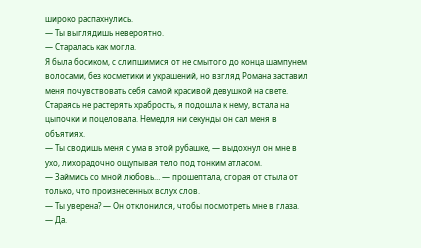широко распахнулись.
— Ты выглядишь невероятно.
— Старалась как могла.
Я была босиком, с слипшимися от не смытого до конца шампунем волосами, без косметики и украшений, но взгляд Романа заставил меня почувствовать себя самой красивой девушкой на свете.
Стараясь не растерять храбрость, я подошла к нему, встала на цыпочки и поцеловала. Немедля ни секунды он сал меня в объятиях.
— Ты сводишь меня с ума в этой рубашке, — выдохнул он мне в ухо, лихорадочно ощупывая тело под тонким атласом.
— Займись со мной любовь… — прошептала, сгорая от стыла от только, что произнесенных вслух слов.
— Ты уверена? — Он отклонился, чтобы посмотреть мне в глаза.
— Да.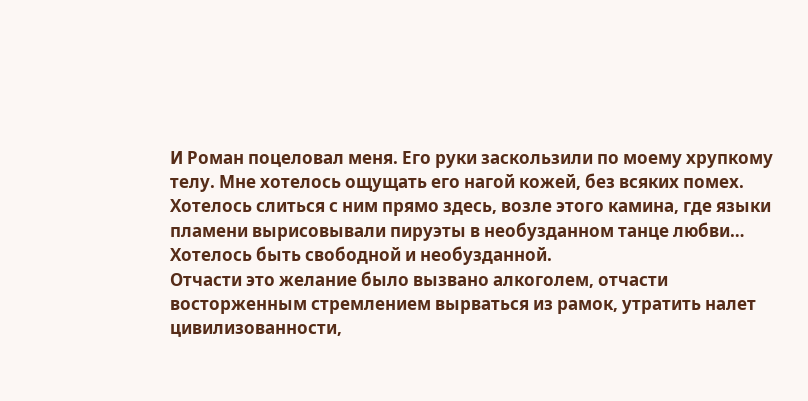И Роман поцеловал меня. Его руки заскользили по моему хрупкому телу. Мне хотелось ощущать его нагой кожей, без всяких помех. Хотелось слиться с ним прямо здесь, возле этого камина, где языки пламени вырисовывали пируэты в необузданном танце любви… Хотелось быть свободной и необузданной.
Отчасти это желание было вызвано алкоголем, отчасти восторженным стремлением вырваться из рамок, утратить налет цивилизованности,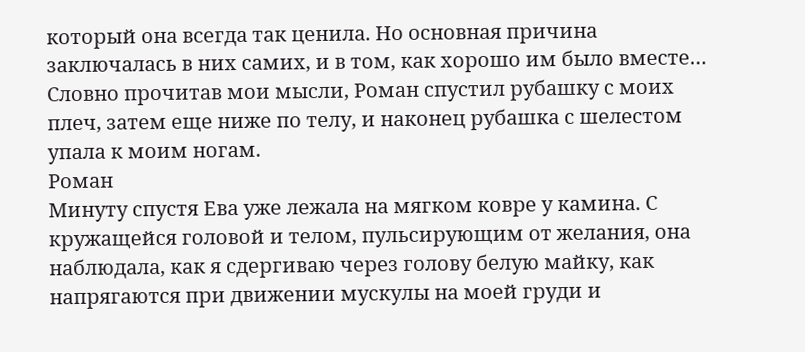который она всегда так ценила. Но основная причина заключалась в них самих, и в том, как хорошо им было вместе…
Словно прочитав мои мысли, Роман спустил рубашку с моих плеч, затем еще ниже по телу, и наконец рубашка с шелестом упала к моим ногам.
Роман
Минуту спустя Ева уже лежала на мягком ковре у камина. С кружащейся головой и телом, пульсирующим от желания, она наблюдала, как я сдергиваю через голову белую майку, как напрягаются при движении мускулы на моей груди и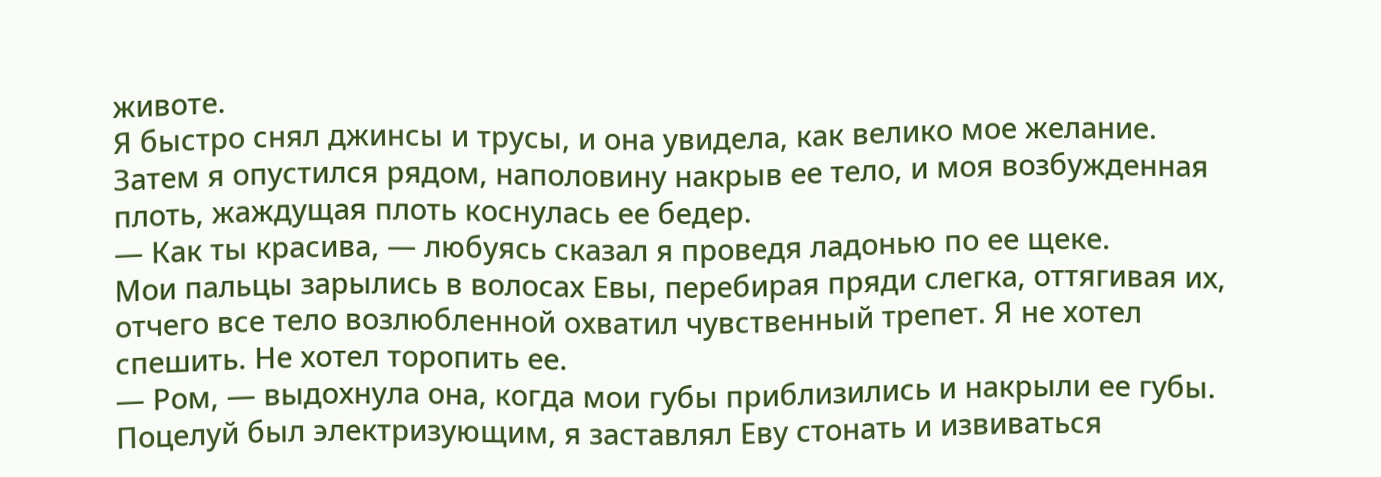животе.
Я быстро снял джинсы и трусы, и она увидела, как велико мое желание. Затем я опустился рядом, наполовину накрыв ее тело, и моя возбужденная плоть, жаждущая плоть коснулась ее бедер.
— Как ты красива, — любуясь сказал я проведя ладонью по ее щеке.
Мои пальцы зарылись в волосах Евы, перебирая пряди слегка, оттягивая их, отчего все тело возлюбленной охватил чувственный трепет. Я не хотел спешить. Не хотел торопить ее.
— Ром, — выдохнула она, когда мои губы приблизились и накрыли ее губы.
Поцелуй был электризующим, я заставлял Еву стонать и извиваться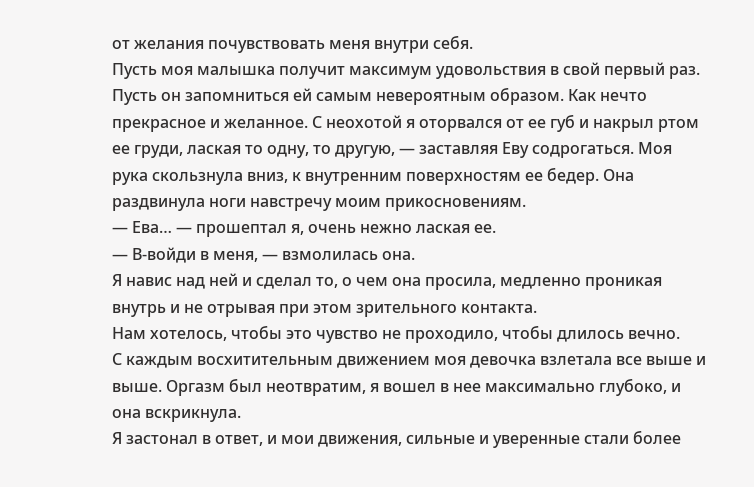от желания почувствовать меня внутри себя.
Пусть моя малышка получит максимум удовольствия в свой первый раз. Пусть он запомниться ей самым невероятным образом. Как нечто прекрасное и желанное. С неохотой я оторвался от ее губ и накрыл ртом ее груди, лаская то одну, то другую, — заставляя Еву содрогаться. Моя рука скользнула вниз, к внутренним поверхностям ее бедер. Она раздвинула ноги навстречу моим прикосновениям.
— Ева… — прошептал я, очень нежно лаская ее.
— В-войди в меня, — взмолилась она.
Я навис над ней и сделал то, о чем она просила, медленно проникая внутрь и не отрывая при этом зрительного контакта.
Нам хотелось, чтобы это чувство не проходило, чтобы длилось вечно.
С каждым восхитительным движением моя девочка взлетала все выше и выше. Оргазм был неотвратим, я вошел в нее максимально глубоко, и она вскрикнула.
Я застонал в ответ, и мои движения, сильные и уверенные стали более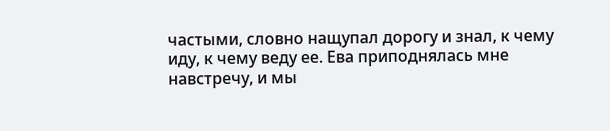частыми, словно нащупал дорогу и знал, к чему иду, к чему веду ее. Ева приподнялась мне навстречу, и мы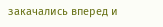закачались вперед и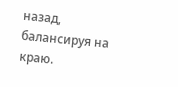назад, балансируя на краю.